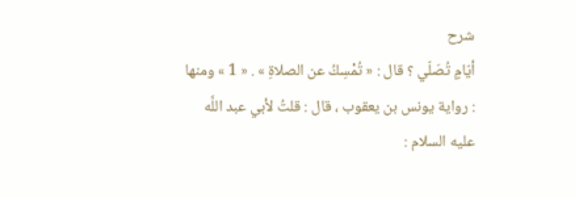شرح
أيّامٍ تُصَلّي ؟ قال : « تُمْسِكُ عن الصلاةِ » . « 1 » ومنها : رواية يونس بن يعقوب ، قال : قلتُ لأبي عبد اللَّه عليه السلام :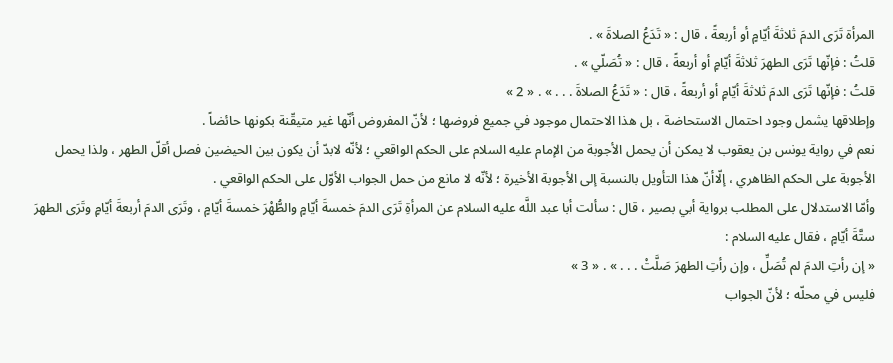المرأة تَرَى الدمَ ثلاثةَ أيّامٍ أو أربعةً ، قال : « تَدَعُ الصلاةَ » .
قلتُ : فإنّها تَرَى الطهرَ ثلاثةَ أيّامٍ أو أربعةً ، قال : « تُصَلّي » .
قلتُ : فإنّها تَرَى الدمَ ثلاثةَ أيّامٍ أو أربعةً ، قال : « تَدَعُ الصلاةَ . . . » . « 2 »
وإطلاقها يشمل وجود احتمال الاستحاضة ، بل هذا الاحتمال موجود في جميع فروضها ؛ لأنّ المفروض أنّها غير متيقّنة بكونها حائضاً .
نعم في رواية يونس بن يعقوب لا يمكن أن يحمل الأجوبة من الإمام عليه السلام على الحكم الواقعي ؛ لأنّه لابدّ أن يكون بين الحيضين فصل أقلّ الطهر ، ولذا يحمل الأجوبة على الحكم الظاهري ، إلّاأنّ هذا التأويل بالنسبة إلى الأجوبة الأخيرة ؛ لأنّه لا مانع من حمل الجواب الأوّل على الحكم الواقعي .
وأمّا الاستدلال على المطلب برواية أبي بصير ، قال : سألت أبا عبد اللَّه عليه السلام عن المرأةِ تَرَى الدمَ خمسةَ أيّامٍ والطُّهْرَ خمسةَ أيّامٍ ، وتَرَى الدمَ أربعةَ أيّامٍ وتَرَى الطهرَ ستَّةَ أيّامٍ ، فقال عليه السلام :
« إن رأتِ الدمَ لم تُصَلِّ ، وإن رأتِ الطهرَ صَلَّتْ . . . » . « 3 »
فليس في محلّه ؛ لأنّ الجواب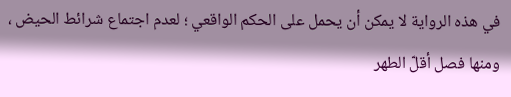في هذه الرواية لا يمكن أن يحمل على الحكم الواقعي ؛ لعدم اجتماع شرائط الحيض ، ومنها فصل أقلّ الطهر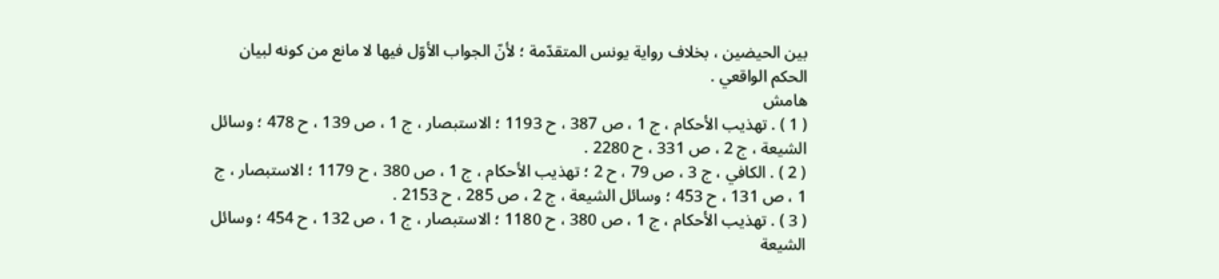بين الحيضين ، بخلاف رواية يونس المتقدّمة ؛ لأنّ الجواب الأوّل فيها لا مانع من كونه لبيان الحكم الواقعي .
هامش
( 1 ) . تهذيب الأحكام ، ج 1 ، ص 387 ، ح 1193 ؛ الاستبصار ، ج 1 ، ص 139 ، ح 478 ؛ وسائل الشيعة ، ج 2 ، ص 331 ، ح 2280 .
( 2 ) . الكافي ، ج 3 ، ص 79 ، ح 2 ؛ تهذيب الأحكام ، ج 1 ، ص 380 ، ح 1179 ؛ الاستبصار ، ج 1 ، ص 131 ، ح 453 ؛ وسائل الشيعة ، ج 2 ، ص 285 ، ح 2153 .
( 3 ) . تهذيب الأحكام ، ج 1 ، ص 380 ، ح 1180 ؛ الاستبصار ، ج 1 ، ص 132 ، ح 454 ؛ وسائل الشيعة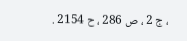، ج 2 ، ص 286 ، ح 2154 .